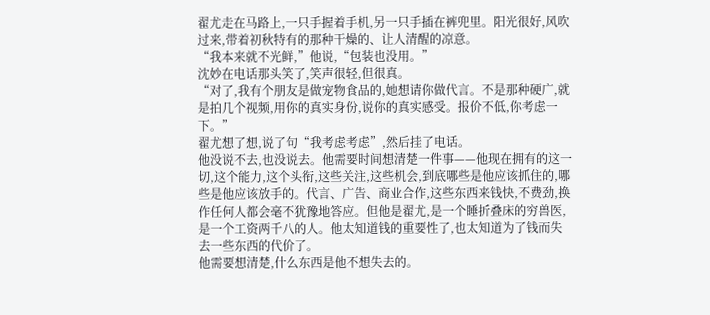翟尤走在马路上,一只手握着手机,另一只手插在裤兜里。阳光很好,风吹过来,带着初秋特有的那种干燥的、让人清醒的凉意。
“我本来就不光鲜,”他说,“包装也没用。”
沈妙在电话那头笑了,笑声很轻,但很真。
“对了,我有个朋友是做宠物食品的,她想请你做代言。不是那种硬广,就是拍几个视频,用你的真实身份,说你的真实感受。报价不低,你考虑一下。”
翟尤想了想,说了句“我考虑考虑”,然后挂了电话。
他没说不去,也没说去。他需要时间想清楚一件事——他现在拥有的这一切,这个能力,这个头衔,这些关注,这些机会,到底哪些是他应该抓住的,哪些是他应该放手的。代言、广告、商业合作,这些东西来钱快,不费劲,换作任何人都会毫不犹豫地答应。但他是翟尤,是一个睡折叠床的穷兽医,是一个工资两千八的人。他太知道钱的重要性了,也太知道为了钱而失去一些东西的代价了。
他需要想清楚,什么东西是他不想失去的。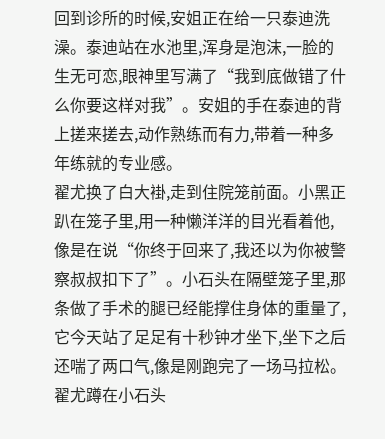回到诊所的时候,安姐正在给一只泰迪洗澡。泰迪站在水池里,浑身是泡沫,一脸的生无可恋,眼神里写满了“我到底做错了什么你要这样对我”。安姐的手在泰迪的背上搓来搓去,动作熟练而有力,带着一种多年练就的专业感。
翟尤换了白大褂,走到住院笼前面。小黑正趴在笼子里,用一种懒洋洋的目光看着他,像是在说“你终于回来了,我还以为你被警察叔叔扣下了”。小石头在隔壁笼子里,那条做了手术的腿已经能撑住身体的重量了,它今天站了足足有十秒钟才坐下,坐下之后还喘了两口气,像是刚跑完了一场马拉松。
翟尤蹲在小石头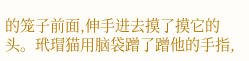的笼子前面,伸手进去摸了摸它的头。玳瑁猫用脑袋蹭了蹭他的手指,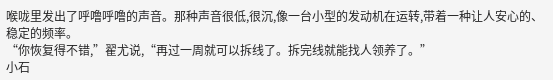喉咙里发出了呼噜呼噜的声音。那种声音很低,很沉,像一台小型的发动机在运转,带着一种让人安心的、稳定的频率。
“你恢复得不错,”翟尤说,“再过一周就可以拆线了。拆完线就能找人领养了。”
小石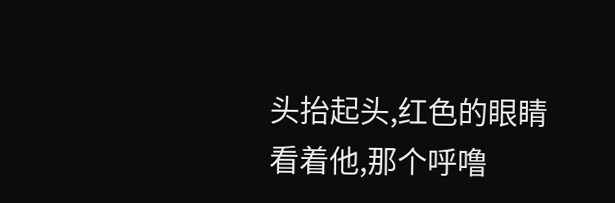头抬起头,红色的眼睛看着他,那个呼噜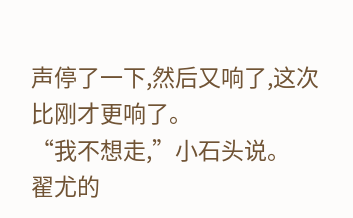声停了一下,然后又响了,这次比刚才更响了。
“我不想走,”小石头说。
翟尤的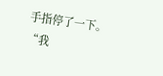手指停了一下。
“我